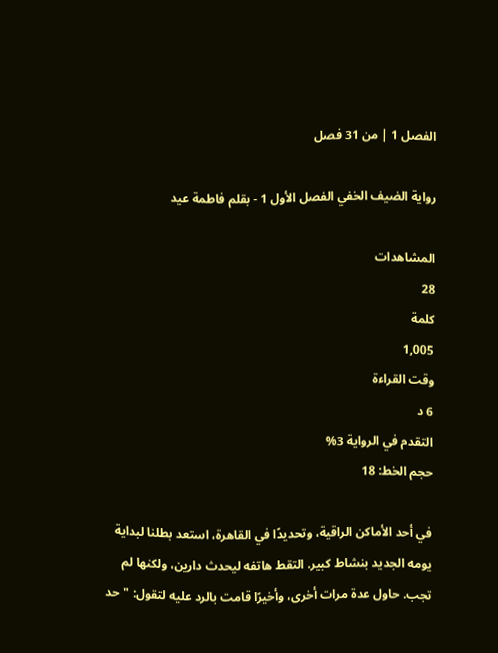الفصل 1 | من 31 فصل

رواية الضيف الخفي الفصل الأول 1 - بقلم فاطمة عيد

المشاهدات
28
كلمة
1,005
وقت القراءة
6 د
التقدم في الرواية 3%
حجم الخط: 18

في أحد الأماكن الراقية، وتحديدًا في القاهرة، استعد بطلنا لبداية يومه الجديد بنشاط كبير. التقط هاتفه ليحدث دارين، ولكنها لم تجب. حاول عدة مرات أخرى، وأخيرًا قامت بالرد عليه لتقول: "حد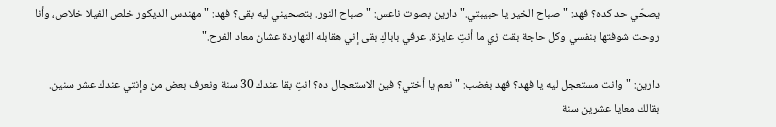يصحّي حد كده؟ فهد: "صباح الخير يا حبيبتي." دارين بصوت ناعس: "صباح النور. بتصحيني ليه بقى؟ فهد: "مهندس الديكور خلص الفيلا خلاص، وأنا روحت شوفتها بنفسي وكل حاجة بقت زي ما أنتِ عايزة. عرفي باباكِ بقى إني هقابله النهاردة عشان معاد الفرح."

دارين: "وانت مستعجل ليه يا فهد؟ فهد بغضب: "نعم يا أختي؟ فين الاستعجال ده؟ انتِ بقا عندك 30 سنة ونعرف بعض من وإنتي عندك عشر سنين. بقالك معايا عشرين سنة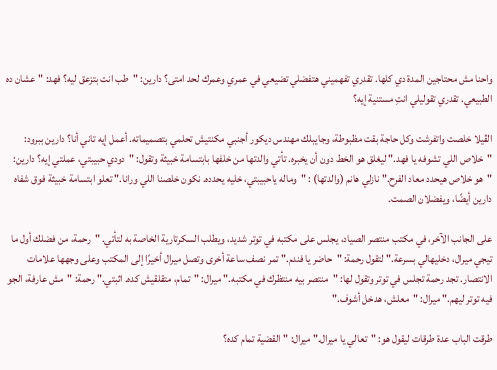واحنا مش محتاجين المدة دي كلها. تقدري تفهميني هتفضلي تضيعي في عمري وعمرك لحد امتى؟ دارين: "طب انت بتزعق ليه؟ فهد: "عشان ده الطبيعي. تقدري تقوليلي انتِ مستنية إيه؟

الڤيلا خلصت واتفرشت وكل حاجة بقت مظبوطة، وجايبلك مهندس ديكور أجنبي مكنتيش تحلمي بتصميماته. أعمل إيه تاني أنا؟ دارين ببرود: "خلاص اللي تشوفه يا فهد." ليغلق هو الخط دون أن يخبره. تأتي والدتها من خلفها بابتسامة خبيثة وتقول: "دودي حبيبتي، عملتي إيه؟ دارين: "هو خلاص هيحدد معاد الفرح." نازلي هانم (والدتها) : "وماله ياحبيبتي، خليه يحدده. نكون خلصنا اللي ورانا." تعلو ابتسامة خبيثة فوق شفاه دارين أيضًا، ويفضلان الصمت.

على الجانب الآخر، في مكتب منتصر الصياد، يجلس على مكتبه في توتر شديد، ويطلب السكرتارية الخاصة به لتأتي. "رحمة، من فضلك أول ما تيجي ميرال، دخليهالي بسرعة." لتقول رحمة: "حاضر يا فندم." تمر نصف ساعة أخرى وتصل ميرال أخيرًا إلى المكتب وعلى وجهها علامات الانتصار. تجد رحمة تجلس في توتر وتقول لها: "منتصر بيه منتظرك في مكتبه." ميرال: "تمام، متقلقيش كده. اثبتي." رحمة: "مش عارفة، الجو فيه توتر ليهم." ميرال: "معلش، هدخل أشوف."

طرقت الباب عدة طرقات ليقول هو: "تعالي يا ميرال." ميرال: "القضية تمام كده؟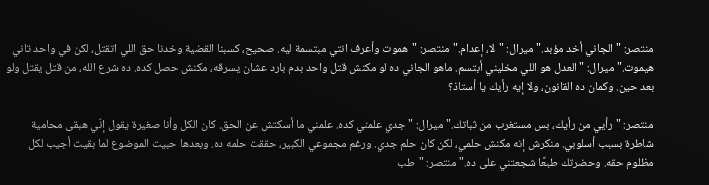منتصر: "الجاني أخد مؤبد." ميرال: "لا، إعدام." منتصر: "هموت وأعرف انتي مبتسمة ليه. صحيح، كسبنا القضية وخدنا حق اللي اتقتل، لكن في واحد تاني هيموت." ميرال: "العدل هو اللي مخليني أبتسم. ماهو الجاني ده لو مكنش قتل واحد بدم بارد عشان يسرقه، مكنش حصل كده. ده شرع الله، من قتل يقتل ولو بعد حين. وكمان ده القانون، ولا إيه رأيك يا أستاذ؟

منتصر: "رأيي من رأيك، بس مستغرب من ثباتك." ميرال: "جدي علمني كده. علمني ما أسكتش عن الحق. كان الكل وأنا صغيرة يقول إنّي هبقى محامية شاطرة بسبب أسلوبي. منكرش إنه مكنش حلمي، لكن كان حلم جدي. ورغم مجموعي الكبير، حققت حلمه ده. وبعدها حبيت الموضوع لما بقيت أجيب لكل مظلوم حقه. وحضرتك طبعًا شجعتني على ده." منتصر: "طب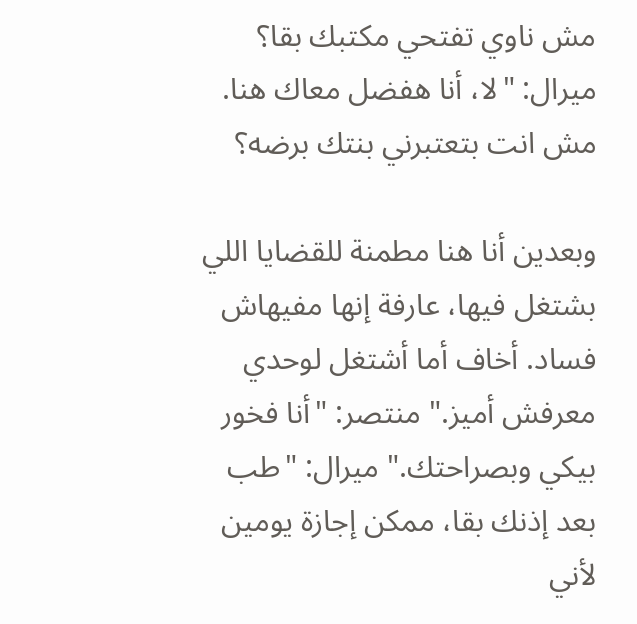مش ناوي تفتحي مكتبك بقا؟ ميرال: "لا، أنا هفضل معاك هنا. مش انت بتعتبرني بنتك برضه؟

وبعدين أنا هنا مطمنة للقضايا اللي بشتغل فيها، عارفة إنها مفيهاش فساد. أخاف أما أشتغل لوحدي معرفش أميز." منتصر: "أنا فخور بيكي وبصراحتك." ميرال: "طب بعد إذنك بقا، ممكن إجازة يومين لأني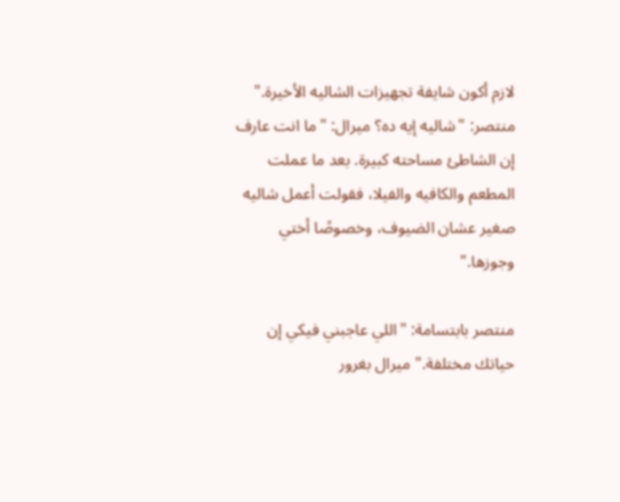لازم أكون شايفة تجهيزات الشاليه الأخيرة." منتصر: "شاليه إيه ده؟ ميرال: "ما انت عارف إن الشاطئ مساحته كبيرة. بعد ما عملت المطعم والكافيه والفيلا، فقولت أعمل شاليه صغير عشان الضيوف، وخصوصًا أختي وجوزها."

منتصر بابتسامة: "اللي عاجبني فيكي إن حياتك مختلفة." ميرال بغرور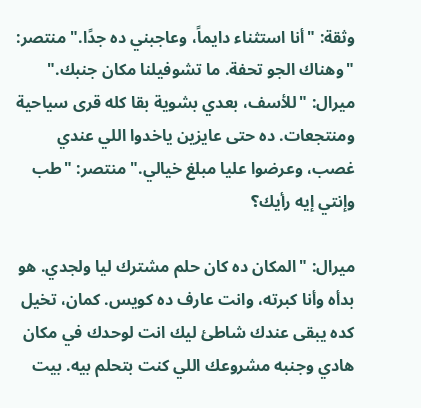وثقة: "أنا استثناء دايماً، وعاجبني ده جدًا." منتصر: "وهناك الجو تحفة. ما تشوفيلنا مكان جنبك." ميرال: "للأسف، بعدي بشوية بقا كله قرى سياحية ومنتجعات. ده حتى عايزين ياخدوا اللي عندي غصب، وعرضوا عليا مبلغ خيالي." منتصر: "طب وإنتي إيه رأيك؟

ميرال: "المكان ده كان حلم مشترك ليا ولجدي. هو بدأه وأنا كبرته، وانت عارف ده كويس. كمان، تخيل كده يبقى عندك شاطئ ليك انت لوحدك في مكان هادي وجنبه مشروعك اللي كنت بتحلم بيه. بيت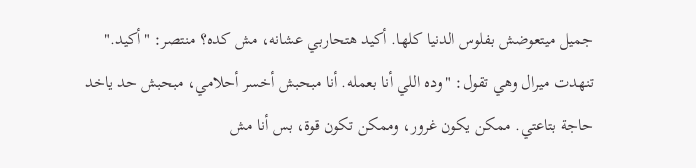جميل ميتعوضش بفلوس الدنيا كلها. أكيد هتحاربي عشانه، مش كده؟ منتصر: "أكيد." تنهدت ميرال وهي تقول: "وده اللي أنا بعمله. أنا مبحبش أخسر أحلامي، مبحبش حد ياخد حاجة بتاعتي. ممكن يكون غرور، وممكن تكون قوة، بس أنا مش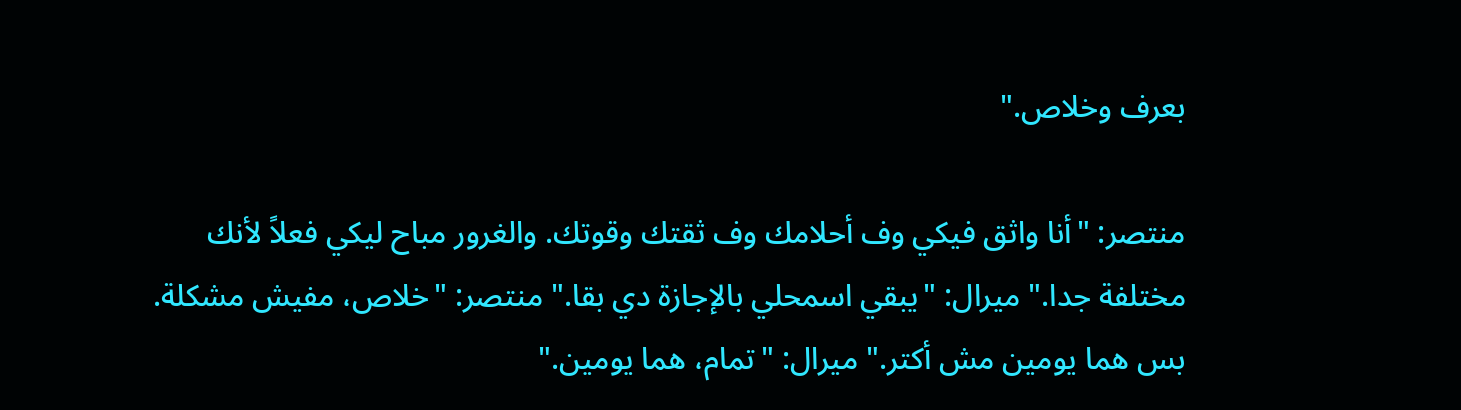بعرف وخلاص."

منتصر: "أنا واثق فيكي وف أحلامك وف ثقتك وقوتك. والغرور مباح ليكي فعلاً لأنك مختلفة جدا." ميرال: "يبقي اسمحلي بالإجازة دي بقا." منتصر: "خلاص، مفيش مشكلة. بس هما يومين مش أكتر." ميرال: "تمام، هما يومين."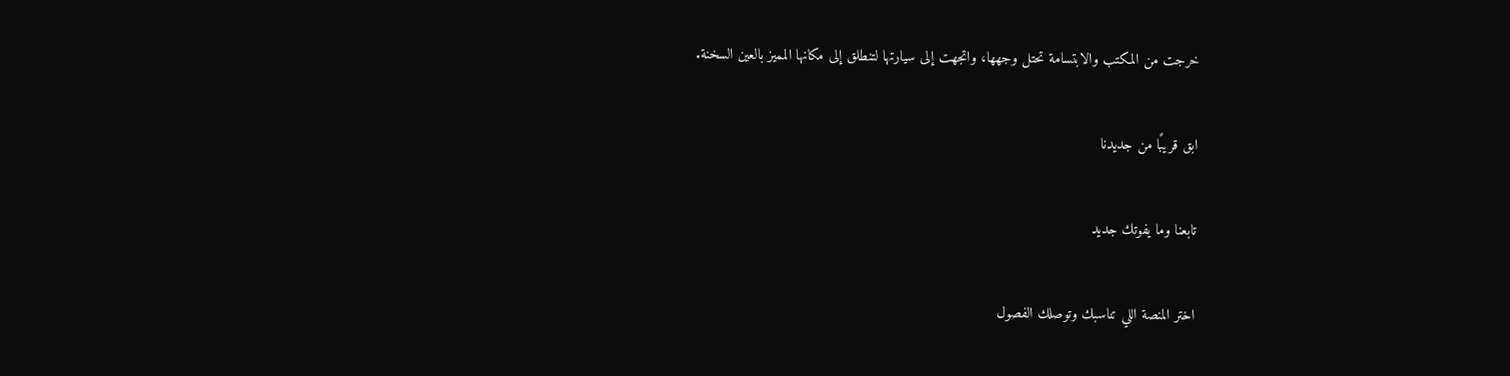خرجت من المكتب والابتسامة تحتل وجهها، واتجهت إلى سيارتها لتنطلق إلى مكانها المميز بالعين السخنة.

ابق قريبًا من جديدنا

تابعنا وما يفوتك جديد

اختر المنصة اللي تناسبك وتوصلك الفصول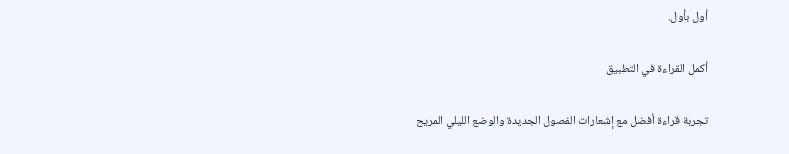أول بأول.

أكمل القراءة في التطبيق

تجربة قراءة أفضل مع إشعارات الفصول الجديدة والوضع الليلي المريح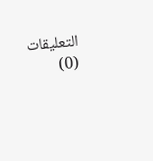التعليقات (0)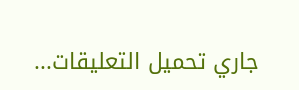جاري تحميل التعليقات...